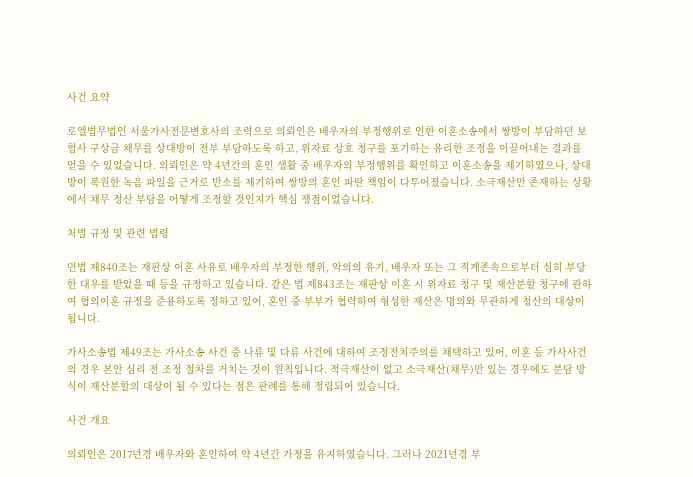사건 요약

로엘법무법인 서울가사전문변호사의 조력으로 의뢰인은 배우자의 부정행위로 인한 이혼소송에서 쌍방이 부담하던 보험사 구상금 채무를 상대방이 전부 부담하도록 하고, 위자료 상호 청구를 포기하는 유리한 조정을 이끌어내는 결과를 얻을 수 있었습니다. 의뢰인은 약 4년간의 혼인 생활 중 배우자의 부정행위를 확인하고 이혼소송을 제기하였으나, 상대방이 복원한 녹음 파일을 근거로 반소를 제기하여 쌍방의 혼인 파탄 책임이 다투어졌습니다. 소극재산만 존재하는 상황에서 채무 정산 부담을 어떻게 조정할 것인지가 핵심 쟁점이었습니다.

처벌 규정 및 관련 법령

민법 제840조는 재판상 이혼 사유로 배우자의 부정한 행위, 악의의 유기, 배우자 또는 그 직계존속으로부터 심히 부당한 대우를 받았을 때 등을 규정하고 있습니다. 같은 법 제843조는 재판상 이혼 시 위자료 청구 및 재산분할 청구에 관하여 협의이혼 규정을 준용하도록 정하고 있어, 혼인 중 부부가 협력하여 형성한 재산은 명의와 무관하게 청산의 대상이 됩니다.

가사소송법 제49조는 가사소송 사건 중 나류 및 다류 사건에 대하여 조정전치주의를 채택하고 있어, 이혼 등 가사사건의 경우 본안 심리 전 조정 절차를 거치는 것이 원칙입니다. 적극재산이 없고 소극재산(채무)만 있는 경우에도 분담 방식이 재산분할의 대상이 될 수 있다는 점은 판례를 통해 정립되어 있습니다.

사건 개요

의뢰인은 2017년경 배우자와 혼인하여 약 4년간 가정을 유지하였습니다. 그러나 2021년경 부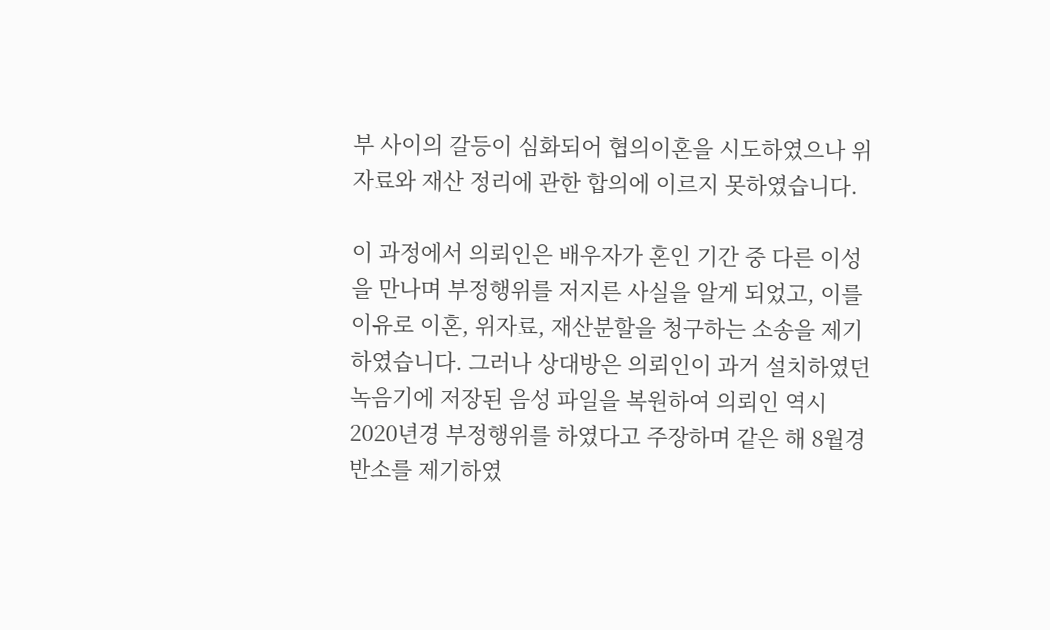부 사이의 갈등이 심화되어 협의이혼을 시도하였으나 위자료와 재산 정리에 관한 합의에 이르지 못하였습니다.

이 과정에서 의뢰인은 배우자가 혼인 기간 중 다른 이성을 만나며 부정행위를 저지른 사실을 알게 되었고, 이를 이유로 이혼, 위자료, 재산분할을 청구하는 소송을 제기하였습니다. 그러나 상대방은 의뢰인이 과거 설치하였던 녹음기에 저장된 음성 파일을 복원하여 의뢰인 역시 2020년경 부정행위를 하였다고 주장하며 같은 해 8월경 반소를 제기하였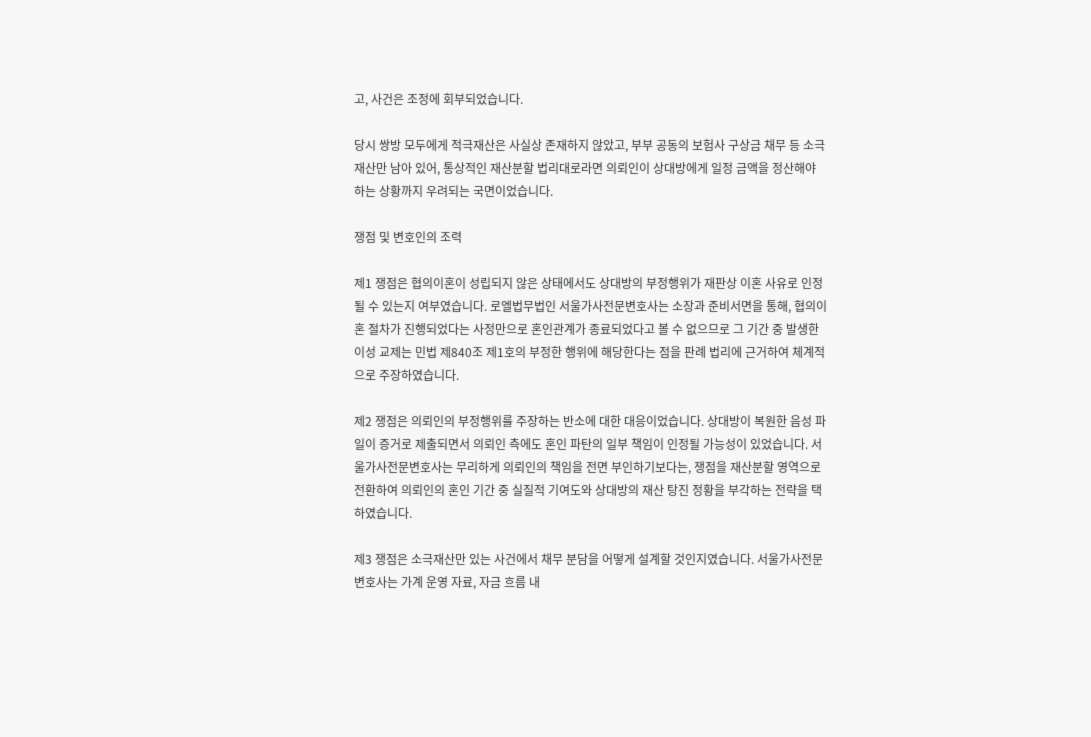고, 사건은 조정에 회부되었습니다.

당시 쌍방 모두에게 적극재산은 사실상 존재하지 않았고, 부부 공동의 보험사 구상금 채무 등 소극재산만 남아 있어, 통상적인 재산분할 법리대로라면 의뢰인이 상대방에게 일정 금액을 정산해야 하는 상황까지 우려되는 국면이었습니다.

쟁점 및 변호인의 조력

제1 쟁점은 협의이혼이 성립되지 않은 상태에서도 상대방의 부정행위가 재판상 이혼 사유로 인정될 수 있는지 여부였습니다. 로엘법무법인 서울가사전문변호사는 소장과 준비서면을 통해, 협의이혼 절차가 진행되었다는 사정만으로 혼인관계가 종료되었다고 볼 수 없으므로 그 기간 중 발생한 이성 교제는 민법 제840조 제1호의 부정한 행위에 해당한다는 점을 판례 법리에 근거하여 체계적으로 주장하였습니다.

제2 쟁점은 의뢰인의 부정행위를 주장하는 반소에 대한 대응이었습니다. 상대방이 복원한 음성 파일이 증거로 제출되면서 의뢰인 측에도 혼인 파탄의 일부 책임이 인정될 가능성이 있었습니다. 서울가사전문변호사는 무리하게 의뢰인의 책임을 전면 부인하기보다는, 쟁점을 재산분할 영역으로 전환하여 의뢰인의 혼인 기간 중 실질적 기여도와 상대방의 재산 탕진 정황을 부각하는 전략을 택하였습니다.

제3 쟁점은 소극재산만 있는 사건에서 채무 분담을 어떻게 설계할 것인지였습니다. 서울가사전문변호사는 가계 운영 자료, 자금 흐름 내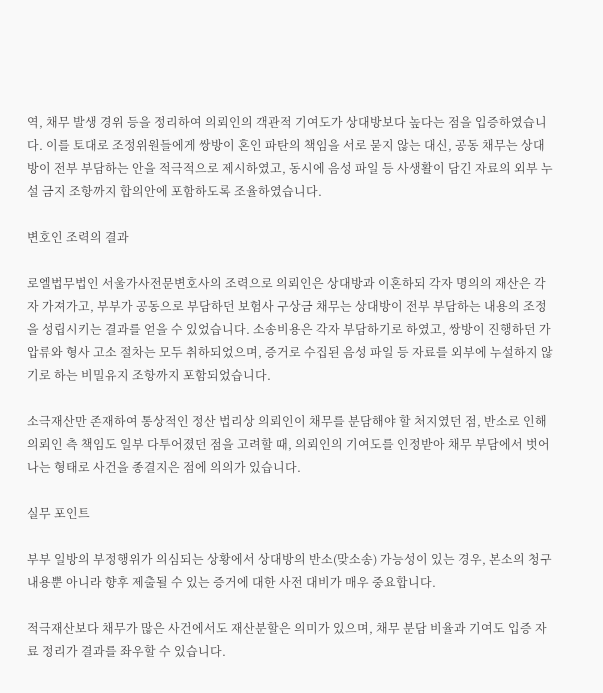역, 채무 발생 경위 등을 정리하여 의뢰인의 객관적 기여도가 상대방보다 높다는 점을 입증하였습니다. 이를 토대로 조정위원들에게 쌍방이 혼인 파탄의 책임을 서로 묻지 않는 대신, 공동 채무는 상대방이 전부 부담하는 안을 적극적으로 제시하였고, 동시에 음성 파일 등 사생활이 담긴 자료의 외부 누설 금지 조항까지 합의안에 포함하도록 조율하였습니다.

변호인 조력의 결과

로엘법무법인 서울가사전문변호사의 조력으로 의뢰인은 상대방과 이혼하되 각자 명의의 재산은 각자 가져가고, 부부가 공동으로 부담하던 보험사 구상금 채무는 상대방이 전부 부담하는 내용의 조정을 성립시키는 결과를 얻을 수 있었습니다. 소송비용은 각자 부담하기로 하였고, 쌍방이 진행하던 가압류와 형사 고소 절차는 모두 취하되었으며, 증거로 수집된 음성 파일 등 자료를 외부에 누설하지 않기로 하는 비밀유지 조항까지 포함되었습니다.

소극재산만 존재하여 통상적인 정산 법리상 의뢰인이 채무를 분담해야 할 처지였던 점, 반소로 인해 의뢰인 측 책임도 일부 다투어졌던 점을 고려할 때, 의뢰인의 기여도를 인정받아 채무 부담에서 벗어나는 형태로 사건을 종결지은 점에 의의가 있습니다.

실무 포인트

부부 일방의 부정행위가 의심되는 상황에서 상대방의 반소(맞소송) 가능성이 있는 경우, 본소의 청구 내용뿐 아니라 향후 제출될 수 있는 증거에 대한 사전 대비가 매우 중요합니다.

적극재산보다 채무가 많은 사건에서도 재산분할은 의미가 있으며, 채무 분담 비율과 기여도 입증 자료 정리가 결과를 좌우할 수 있습니다.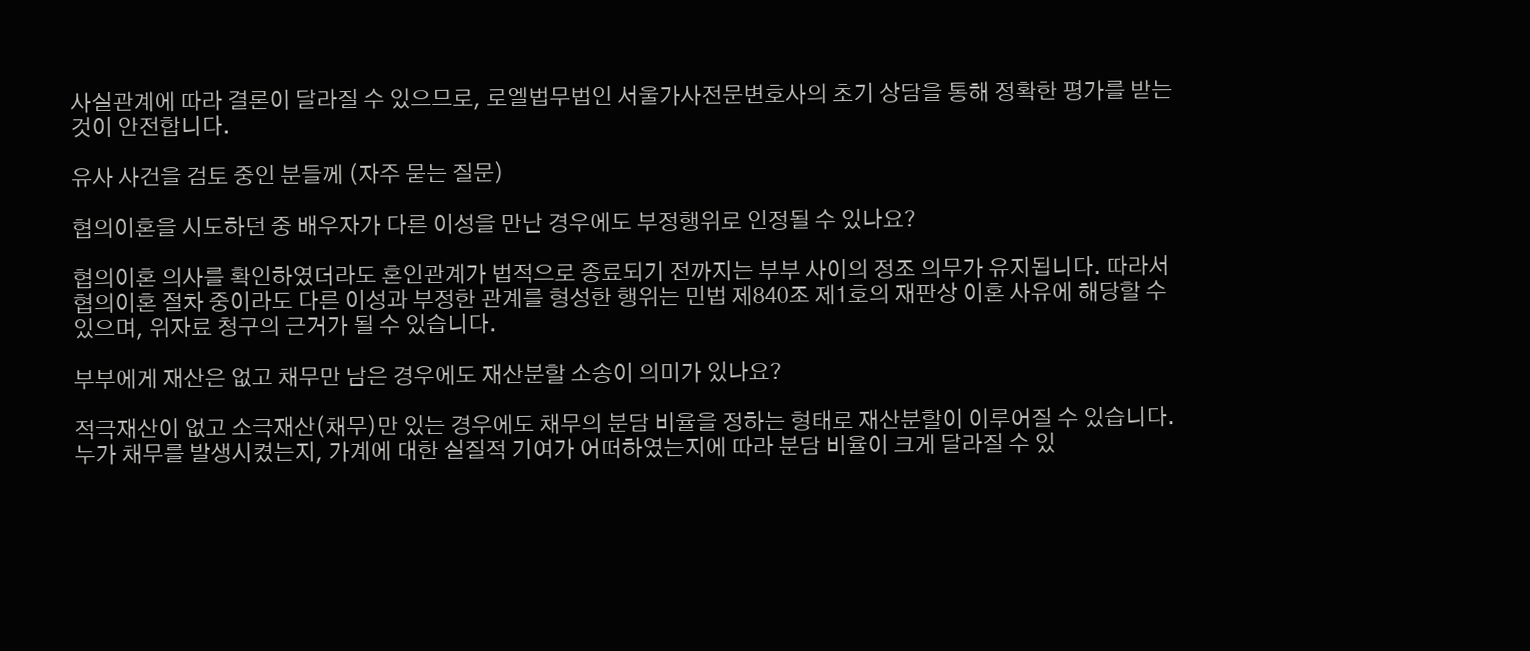사실관계에 따라 결론이 달라질 수 있으므로, 로엘법무법인 서울가사전문변호사의 초기 상담을 통해 정확한 평가를 받는 것이 안전합니다.

유사 사건을 검토 중인 분들께 (자주 묻는 질문)

협의이혼을 시도하던 중 배우자가 다른 이성을 만난 경우에도 부정행위로 인정될 수 있나요?

협의이혼 의사를 확인하였더라도 혼인관계가 법적으로 종료되기 전까지는 부부 사이의 정조 의무가 유지됩니다. 따라서 협의이혼 절차 중이라도 다른 이성과 부정한 관계를 형성한 행위는 민법 제840조 제1호의 재판상 이혼 사유에 해당할 수 있으며, 위자료 청구의 근거가 될 수 있습니다.

부부에게 재산은 없고 채무만 남은 경우에도 재산분할 소송이 의미가 있나요?

적극재산이 없고 소극재산(채무)만 있는 경우에도 채무의 분담 비율을 정하는 형태로 재산분할이 이루어질 수 있습니다. 누가 채무를 발생시켰는지, 가계에 대한 실질적 기여가 어떠하였는지에 따라 분담 비율이 크게 달라질 수 있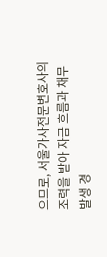으므로, 서울가사전문변호사의 조력을 받아 자금 흐름과 채무 발생 경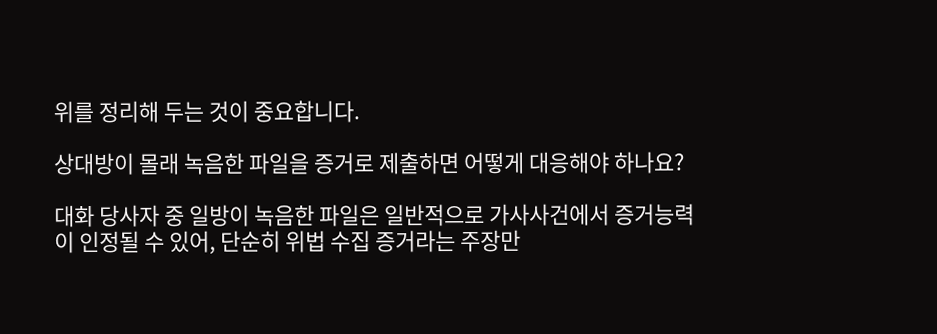위를 정리해 두는 것이 중요합니다.

상대방이 몰래 녹음한 파일을 증거로 제출하면 어떻게 대응해야 하나요?

대화 당사자 중 일방이 녹음한 파일은 일반적으로 가사사건에서 증거능력이 인정될 수 있어, 단순히 위법 수집 증거라는 주장만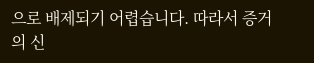으로 배제되기 어렵습니다. 따라서 증거의 신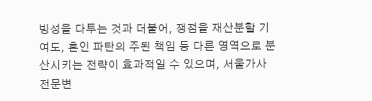빙성을 다투는 것과 더불어, 쟁점을 재산분할 기여도, 혼인 파탄의 주된 책임 등 다른 영역으로 분산시키는 전략이 효과적일 수 있으며, 서울가사전문변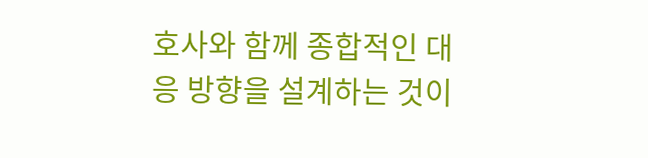호사와 함께 종합적인 대응 방향을 설계하는 것이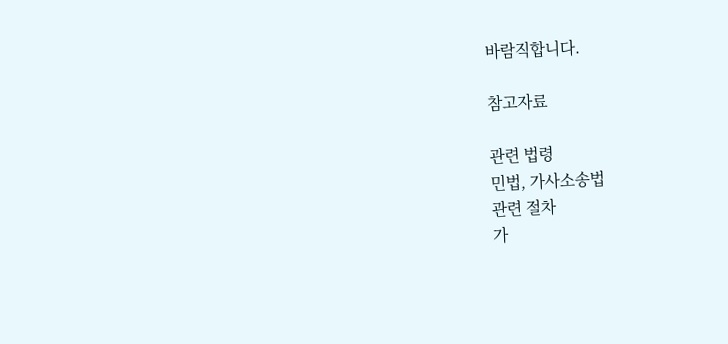바람직합니다.

참고자료

관련 법령
민법, 가사소송법
관련 절차
가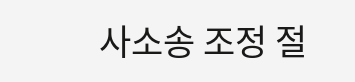사소송 조정 절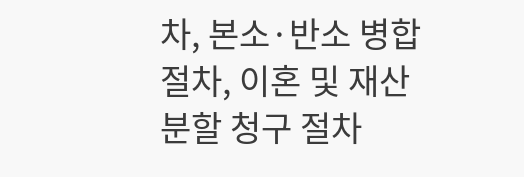차, 본소·반소 병합 절차, 이혼 및 재산분할 청구 절차